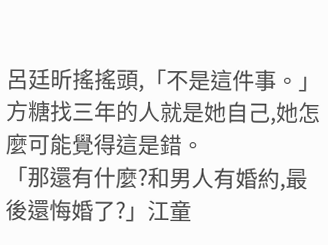呂廷昕搖搖頭,「不是這件事。」
方糖找三年的人就是她自己,她怎麼可能覺得這是錯。
「那還有什麼?和男人有婚約,最後還悔婚了?」江童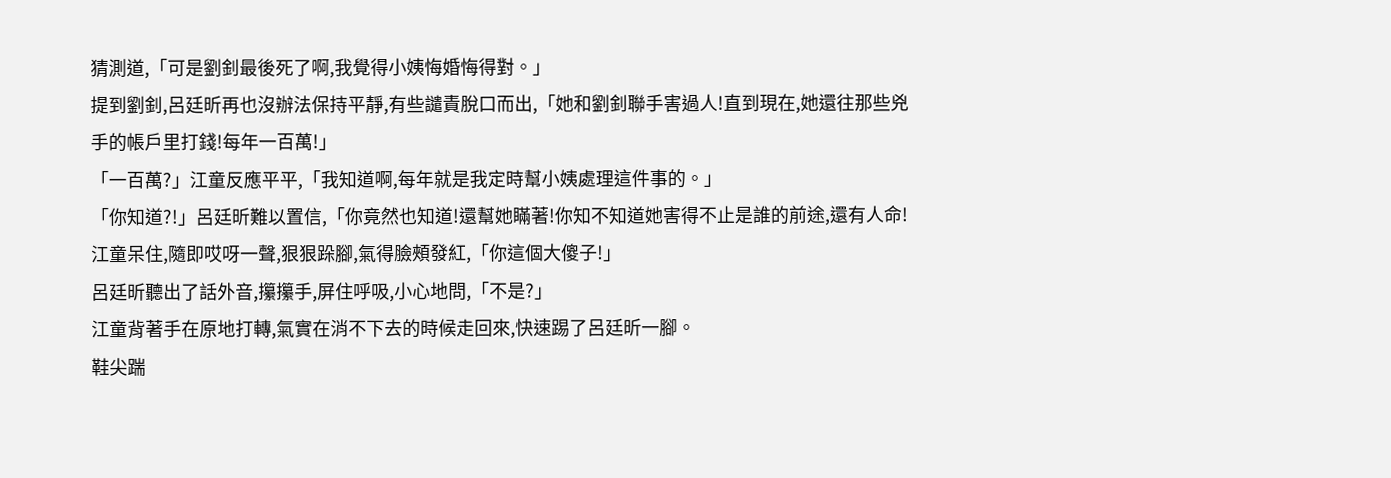猜測道,「可是劉釗最後死了啊,我覺得小姨悔婚悔得對。」
提到劉釗,呂廷昕再也沒辦法保持平靜,有些譴責脫口而出,「她和劉釗聯手害過人!直到現在,她還往那些兇手的帳戶里打錢!每年一百萬!」
「一百萬?」江童反應平平,「我知道啊,每年就是我定時幫小姨處理這件事的。」
「你知道?!」呂廷昕難以置信,「你竟然也知道!還幫她瞞著!你知不知道她害得不止是誰的前途,還有人命!
江童呆住,隨即哎呀一聲,狠狠跺腳,氣得臉頰發紅,「你這個大傻子!」
呂廷昕聽出了話外音,攥攥手,屏住呼吸,小心地問,「不是?」
江童背著手在原地打轉,氣實在消不下去的時候走回來,快速踢了呂廷昕一腳。
鞋尖踹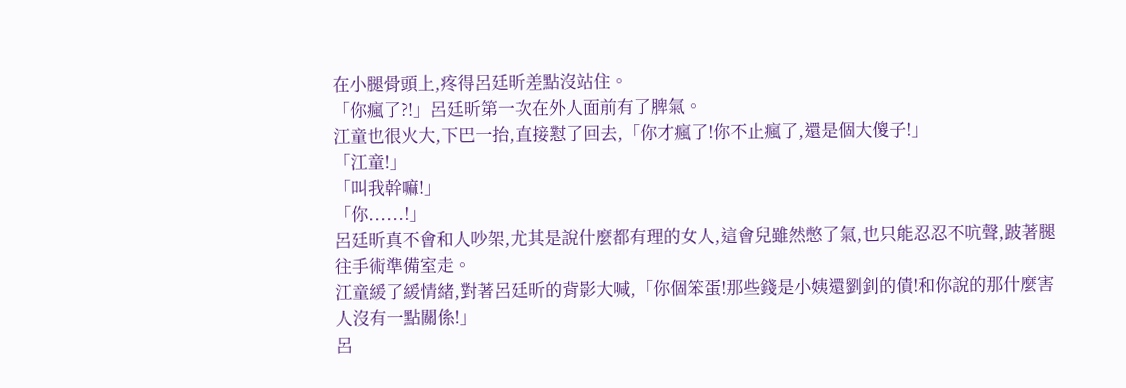在小腿骨頭上,疼得呂廷昕差點沒站住。
「你瘋了?!」呂廷昕第一次在外人面前有了脾氣。
江童也很火大,下巴一抬,直接懟了回去,「你才瘋了!你不止瘋了,還是個大傻子!」
「江童!」
「叫我幹嘛!」
「你......!」
呂廷昕真不會和人吵架,尤其是說什麼都有理的女人,這會兒雖然憋了氣,也只能忍忍不吭聲,跛著腿往手術準備室走。
江童緩了緩情緒,對著呂廷昕的背影大喊,「你個笨蛋!那些錢是小姨還劉釗的債!和你說的那什麼害人沒有一點關係!」
呂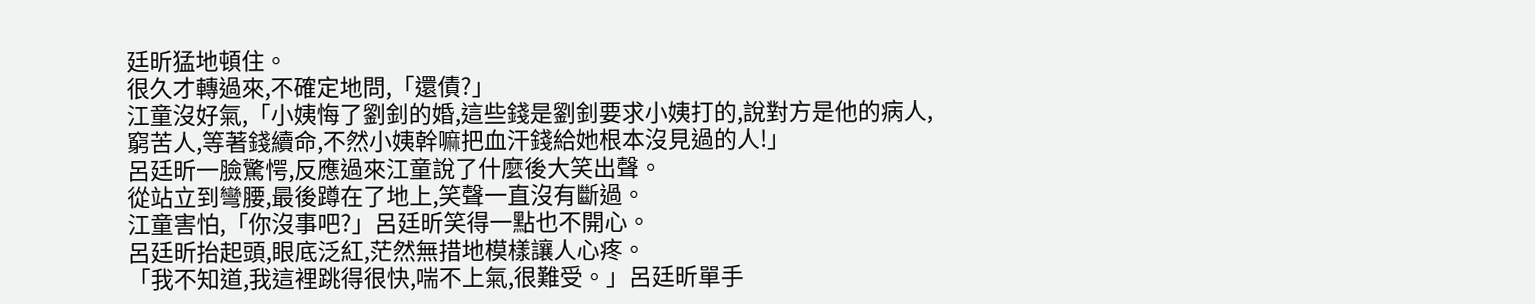廷昕猛地頓住。
很久才轉過來,不確定地問,「還債?」
江童沒好氣,「小姨悔了劉釗的婚,這些錢是劉釗要求小姨打的,說對方是他的病人,窮苦人,等著錢續命,不然小姨幹嘛把血汗錢給她根本沒見過的人!」
呂廷昕一臉驚愕,反應過來江童說了什麼後大笑出聲。
從站立到彎腰,最後蹲在了地上,笑聲一直沒有斷過。
江童害怕,「你沒事吧?」呂廷昕笑得一點也不開心。
呂廷昕抬起頭,眼底泛紅,茫然無措地模樣讓人心疼。
「我不知道,我這裡跳得很快,喘不上氣,很難受。」呂廷昕單手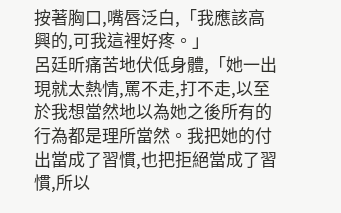按著胸口,嘴唇泛白,「我應該高興的,可我這裡好疼。」
呂廷昕痛苦地伏低身體,「她一出現就太熱情,罵不走,打不走,以至於我想當然地以為她之後所有的行為都是理所當然。我把她的付出當成了習慣,也把拒絕當成了習慣,所以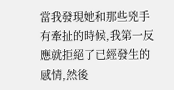當我發現她和那些兇手有牽扯的時候,我第一反應就拒絕了已經發生的感情,然後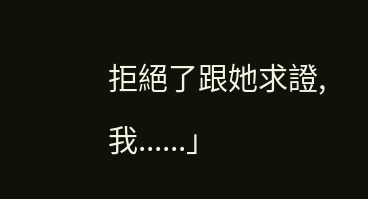拒絕了跟她求證,我......」